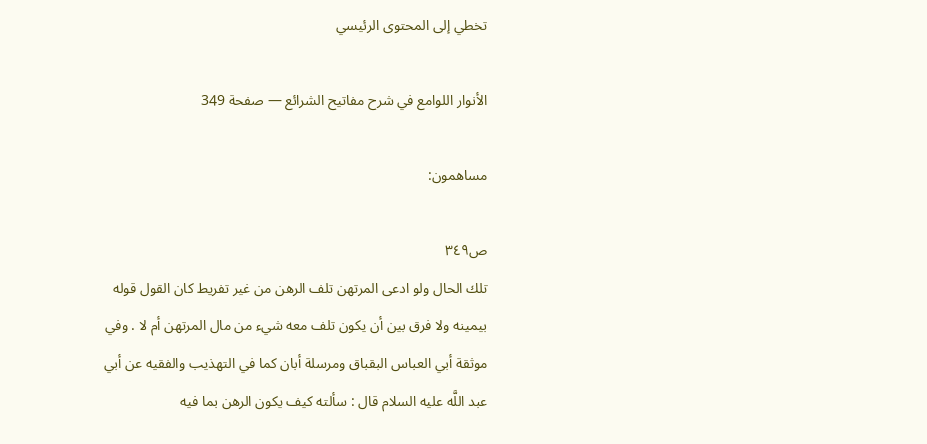تخطي إلى المحتوى الرئيسي

الأنوار اللوامع في شرح مفاتيح الشرائع — صفحة 349

مساهمون:

ص٣٤٩
تلك الحال ولو ادعى المرتهن تلف الرهن من غير تفريط كان القول قوله بيمينه ولا فرق بين أن يكون تلف معه شيء من مال المرتهن أم لا . وفي موثقة أبي العباس البقباق ومرسلة أبان كما في التهذيب والفقيه عن أبي عبد اللَّه عليه السلام قال : سألته كيف يكون الرهن بما فيه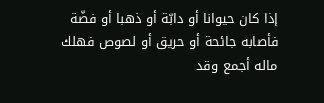إذا كان حيوانا أو دابّة أو ذهبا أو فضّة فأصابه جائحة أو حريق أو لصوص فهلك ماله أجمع وقد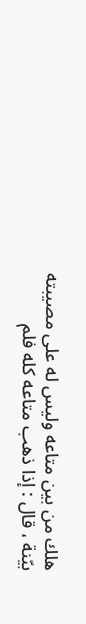هلك من بين متاعه وليس له على مصيبته بيّنة ، قال : إذا ذهب متاعه كله فلم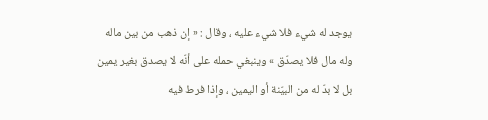يوجد له شيء فلا شيء عليه ، وقال : « إن ذهب من بين ماله وله مال فلا يصدّق » وينبغي حمله على أنّه لا يصدق بغير يمين بل لا بدّ له من البيّنة أو اليمين ، وإذا فرط فيه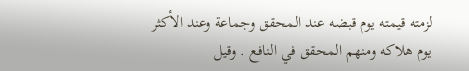لزمته قيمته يوم قبضه عند المحقق وجماعة وعند الأكثر يوم هلاكه ومنهم المحقق في النافع . وقيل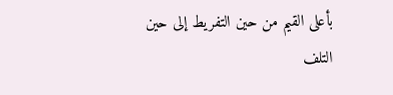بأعلى القيم من حين التفريط إلى حين التلف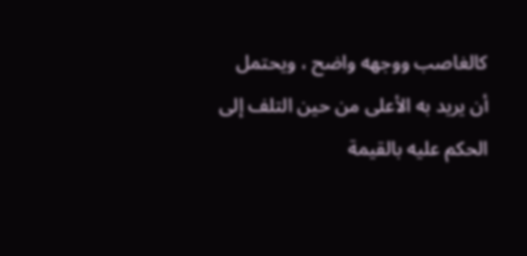كالغاصب ووجهه واضح ، ويحتمل أن يريد به الأعلى من حين التلف إلى الحكم عليه بالقيمة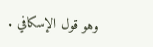وهو قول الإسكافي .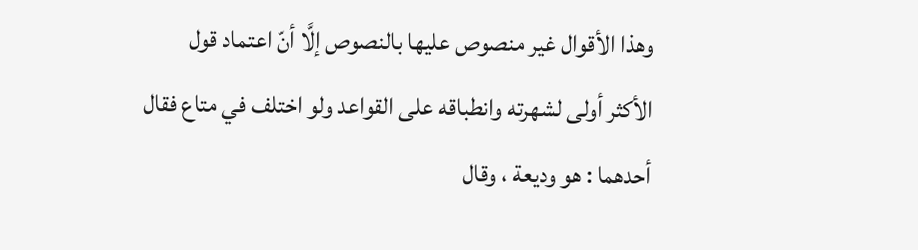وهذا الأقوال غير منصوص عليها بالنصوص إلَّا أنّ اعتماد قول الأكثر أولى لشهرته وانطباقه على القواعد ولو اختلف في متاع فقال أحدهما : هو وديعة ، وقال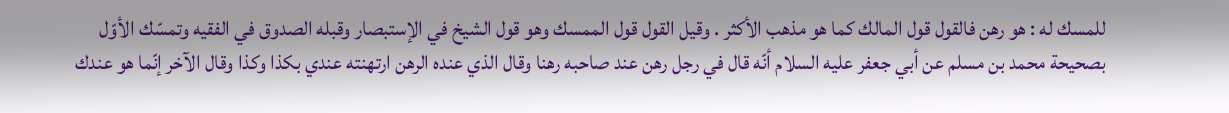للمسك له : هو رهن فالقول قول المالك كما هو مذهب الأكثر . وقيل القول قول الممسك وهو قول الشيخ في الإستبصار وقبله الصدوق في الفقيه وتمسّك الأوّل بصحيحة محمد بن مسلم عن أبي جعفر عليه السلام أنّه قال في رجل رهن عند صاحبه رهنا وقال الذي عنده الرهن ارتهنته عندي بكذا وكذا وقال الآخر إنّما هو عندك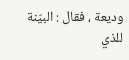وديعة ، فقال : البيّنة للذي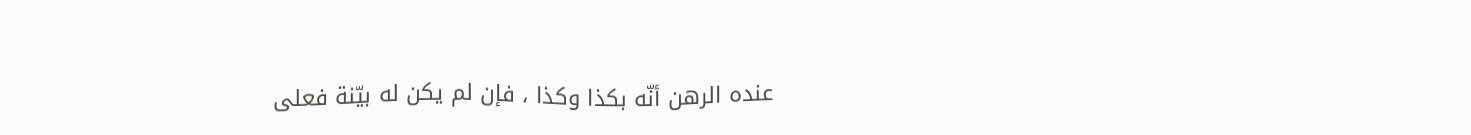عنده الرهن أنّه بكذا وكذا ، فإن لم يكن له بيّنة فعلى